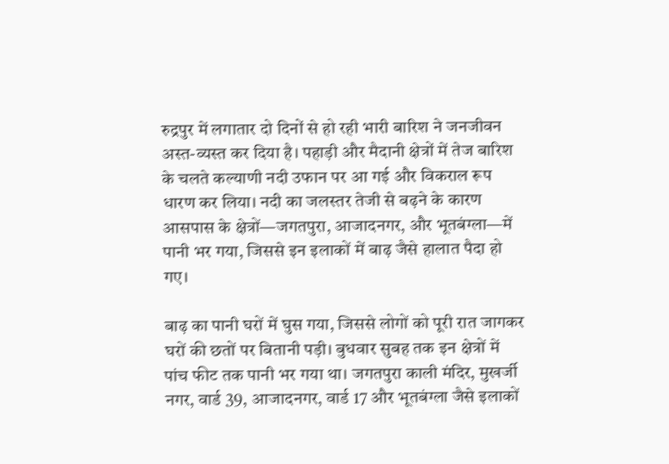रुद्रपुर में लगातार दो दिनों से हो रही भारी बारिश ने जनजीवन अस्त-व्यस्त कर दिया है। पहाड़ी और मैदानी क्षेत्रों में तेज बारिश के चलते कल्याणी नदी उफान पर आ गई और विकराल रूप धारण कर लिया। नदी का जलस्तर तेजी से बढ़ने के कारण आसपास के क्षेत्रों—जगतपुरा, आजादनगर, और भूतबंग्ला—में पानी भर गया, जिससे इन इलाकों में बाढ़ जैसे हालात पैदा हो गए।

बाढ़ का पानी घरों में घुस गया, जिससे लोगों को पूरी रात जागकर घरों की छतों पर बितानी पड़ी। बुधवार सुबह तक इन क्षेत्रों में पांच फीट तक पानी भर गया था। जगतपुरा काली मंदिर, मुखर्जी नगर, वार्ड 39, आजादनगर, वार्ड 17 और भूतबंग्ला जैसे इलाकों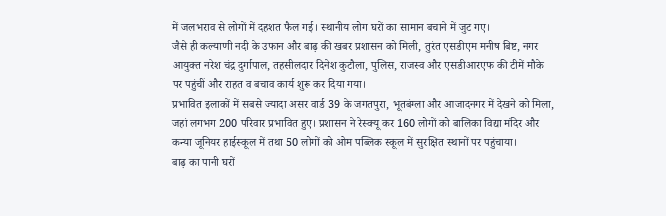में जलभराव से लोगों में दहशत फैल गई। स्थानीय लोग घरों का सामान बचाने में जुट गए।
जैसे ही कल्याणी नदी के उफान और बाढ़ की खबर प्रशासन को मिली, तुरंत एसडीएम मनीष बिष्ट, नगर आयुक्त नरेश चंद्र दुर्गापाल, तहसीलदार दिनेश कुटौला, पुलिस, राजस्व और एसडीआरएफ की टीमें मौके पर पहुंचीं और राहत व बचाव कार्य शुरू कर दिया गया।
प्रभावित इलाकों में सबसे ज्यादा असर वार्ड 39 के जगतपुरा, भूतबंग्ला और आजादनगर में देखने को मिला, जहां लगभग 200 परिवार प्रभावित हुए। प्रशासन ने रेस्क्यू कर 160 लोगों को बालिका विद्या मंदिर और कन्या जूनियर हाईस्कूल में तथा 50 लोगों को ओम पब्लिक स्कूल में सुरक्षित स्थानों पर पहुंचाया।
बाढ़ का पानी घरों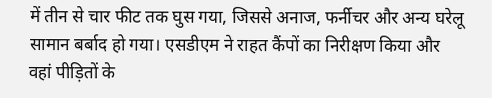में तीन से चार फीट तक घुस गया, जिससे अनाज, फर्नीचर और अन्य घरेलू सामान बर्बाद हो गया। एसडीएम ने राहत कैंपों का निरीक्षण किया और वहां पीड़ितों के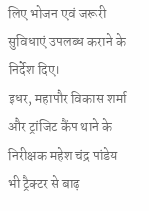लिए भोजन एवं जरूरी सुविधाएं उपलब्ध कराने के निर्देश दिए।
इधर, महापौर विकास शर्मा और ट्रांजिट कैंप थाने के निरीक्षक महेश चंद्र पांडेय भी ट्रैक्टर से बाढ़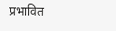प्रभावित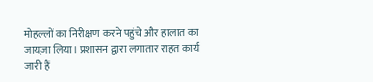मोहल्लों का निरीक्षण करने पहुंचे और हालात का जायज़ा लिया। प्रशासन द्वारा लगातार राहत कार्य जारी हैं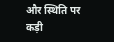और स्थिति पर कड़ी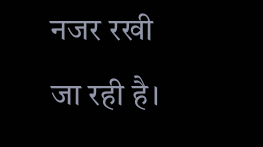नजर रखी जा रही है।